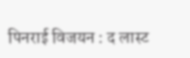पिनराई विजयन : द लास्ट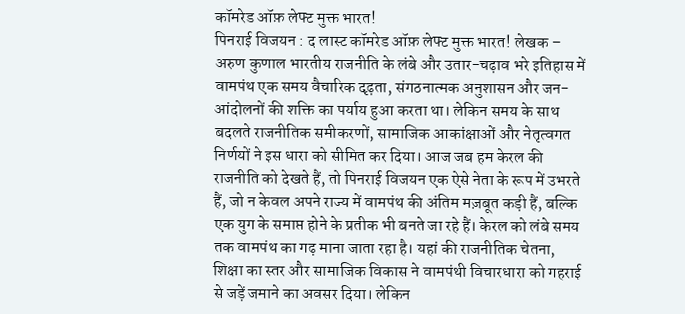कॉमरेड ऑफ़ लेफ्ट मुक्त भारत!
पिनराई विजयन : द लास्ट कॉमरेड ऑफ़ लेफ्ट मुक्त भारत! लेखक – अरुण कुणाल भारतीय राजनीति के लंबे और उतार-चढ़ाव भरे इतिहास में वामपंथ एक समय वैचारिक दृढ़ता, संगठनात्मक अनुशासन और जन-आंदोलनों की शक्ति का पर्याय हुआ करता था। लेकिन समय के साथ बदलते राजनीतिक समीकरणों, सामाजिक आकांक्षाओं और नेतृत्वगत निर्णयों ने इस धारा को सीमित कर दिया। आज जब हम केरल की राजनीति को देखते हैं, तो पिनराई विजयन एक ऐसे नेता के रूप में उभरते हैं, जो न केवल अपने राज्य में वामपंथ की अंतिम मज़बूत कड़ी हैं, बल्कि एक युग के समाप्त होने के प्रतीक भी बनते जा रहे हैं। केरल को लंबे समय तक वामपंथ का गढ़ माना जाता रहा है। यहां की राजनीतिक चेतना, शिक्षा का स्तर और सामाजिक विकास ने वामपंथी विचारधारा को गहराई से जड़ें जमाने का अवसर दिया। लेकिन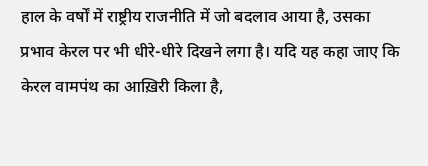हाल के वर्षों में राष्ट्रीय राजनीति में जो बदलाव आया है, उसका प्रभाव केरल पर भी धीरे-धीरे दिखने लगा है। यदि यह कहा जाए कि केरल वामपंथ का आख़िरी किला है,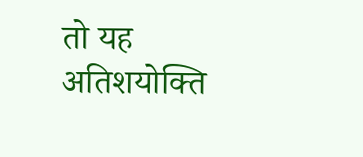तो यह अतिशयोक्ति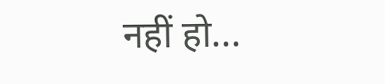नहीं हो...